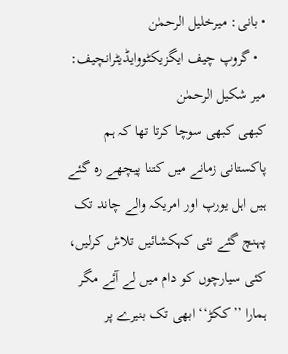• بانی: میرخلیل الرحمٰن
  • گروپ چیف ایگزیکٹووایڈیٹرانچیف: میر شکیل الرحمٰن
کبھی کبھی سوچا کرتا تھا کہ ہم پاکستانی زمانے میں کتنا پیچھے رہ گئے ہیں اہل یورپ اور امریکہ والے چاند تک پہنچ گئے نئی کہکشائیں تلاش کرلیں، کئی سیارچوں کو دام میں لے آئے مگر ہمارا ’’ککڑ‘‘ ابھی تک بنیرے پر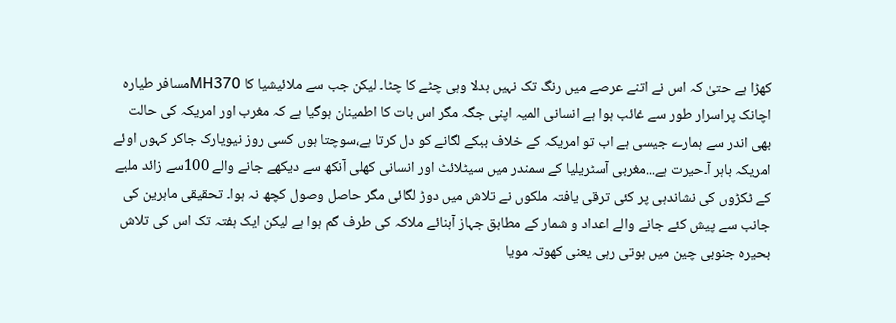کھڑا ہے حتیٰ کہ اس نے اتنے عرصے میں رنگ تک نہیں بدلا وہی چٹے کا چٹا۔ لیکن جب سے ملائیشیا کا MH370مسافر طیارہ اچانک پراسرار طور سے غائب ہوا ہے انسانی المیہ اپنی جگہ مگر اس بات کا اطمینان ہوگیا ہے کہ مغرب اور امریکہ کی حالت بھی اندر سے ہمارے جیسی ہے اب تو امریکہ کے خلاف ببکے لگانے کو دل کرتا ہے،سوچتا ہوں کسی روز نیویارک جاکر کہوں اوئے امریکہ باہر آ۔حیرت ہے...مغربی آسٹریلیا کے سمندر میں سیٹلائٹ اور انسانی کھلی آنکھ سے دیکھے جانے والے 100سے زائد ملبے کے ٹکڑوں کی نشاندہی پر کئی ترقی یافتہ ملکوں نے تلاش میں دوڑ لگائی مگر حاصل وصول کچھ نہ ہوا۔ تحقیقی ماہرین کی جانب سے پیش کئے جانے والے اعداد و شمار کے مطابق جہاز آبنائے ملاکہ کی طرف گم ہوا ہے لیکن ایک ہفتہ تک اس کی تلاش بحیرہ جنوبی چین میں ہوتی رہی یعنی کھوتہ مویا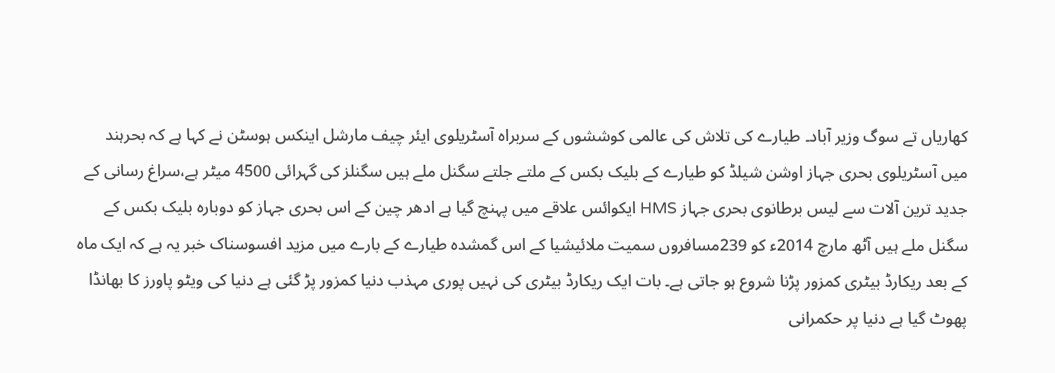کھاریاں تے سوگ وزیر آباد۔ طیارے کی تلاش کی عالمی کوششوں کے سربراہ آسٹریلوی ایئر چیف مارشل اینکس ہوسٹن نے کہا ہے کہ بحرہند میں آسٹریلوی بحری جہاز اوشن شیلڈ کو طیارے کے بلیک بکس کے ملتے جلتے سگنل ملے ہیں سگنلز کی گہرائی 4500 میٹر ہے،سراغ رسانی کے جدید ترین آلات سے لیس برطانوی بحری جہاز HMS ایکوائس علاقے میں پہنچ گیا ہے ادھر چین کے اس بحری جہاز کو دوبارہ بلیک بکس کے سگنل ملے ہیں آٹھ مارچ 2014ء کو 239مسافروں سمیت ملائیشیا کے اس گمشدہ طیارے کے بارے میں مزید افسوسناک خبر یہ ہے کہ ایک ماہ کے بعد ریکارڈ بیٹری کمزور پڑنا شروع ہو جاتی ہے۔ بات ایک ریکارڈ بیٹری کی نہیں پوری مہذب دنیا کمزور پڑ گئی ہے دنیا کی ویٹو پاورز کا بھانڈا پھوٹ گیا ہے دنیا پر حکمرانی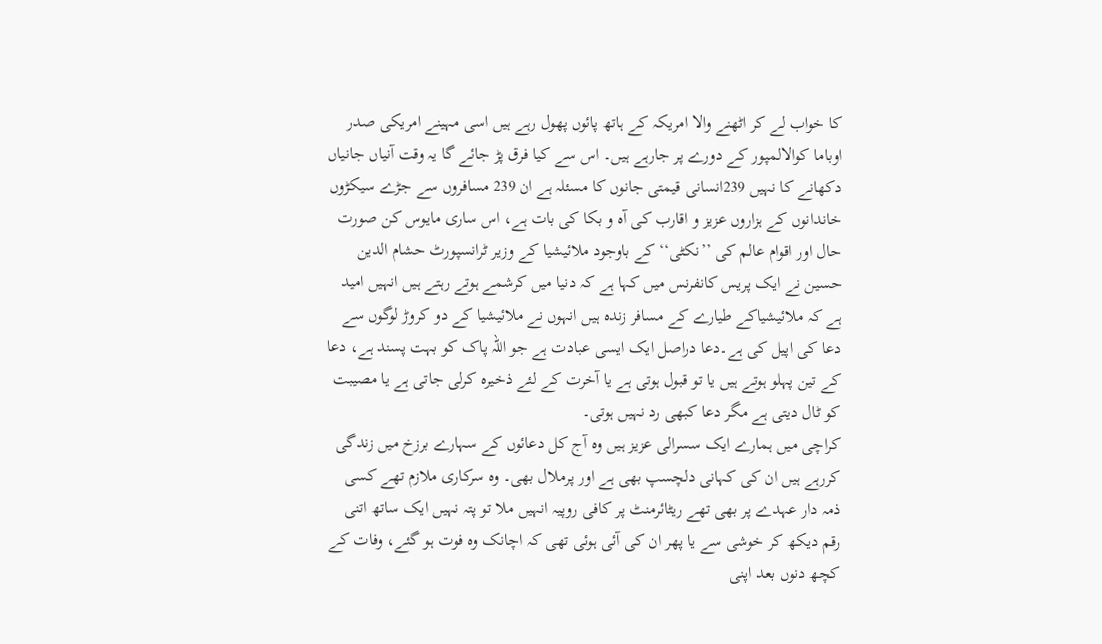کا خواب لے کر اٹھنے والا امریکہ کے ہاتھ پائوں پھول رہے ہیں اسی مہینے امریکی صدر اوباما کوالالمپور کے دورے پر جارہے ہیں۔ اس سے کیا فرق پڑ جائے گا یہ وقت آنیاں جانیاں دکھانے کا نہیں 239انسانی قیمتی جانوں کا مسئلہ ہے ان 239 مسافروں سے جڑے سیکڑوں خاندانوں کے ہزاروں عزیز و اقارب کی آہ و بکا کی بات ہے، اس ساری مایوس کن صورت حال اور اقوام عالم کی ’’نکٹی‘‘ کے باوجود ملائیشیا کے وزیر ٹرانسپورٹ حشام الدین حسین نے ایک پریس کانفرنس میں کہا ہے کہ دنیا میں کرشمے ہوتے رہتے ہیں انہیں امید ہے کہ ملائیشیاکے طیارے کے مسافر زندہ ہیں انہوں نے ملائیشیا کے دو کروڑ لوگوں سے دعا کی اپیل کی ہے۔دعا دراصل ایک ایسی عبادت ہے جو اللہ پاک کو بہت پسند ہے، دعا کے تین پہلو ہوتے ہیں یا تو قبول ہوتی ہے یا آخرت کے لئے ذخیرہ کرلی جاتی ہے یا مصیبت کو ٹال دیتی ہے مگر دعا کبھی رد نہیں ہوتی۔
کراچی میں ہمارے ایک سسرالی عزیز ہیں وہ آج کل دعائوں کے سہارے برزخ میں زندگی کررہے ہیں ان کی کہانی دلچسپ بھی ہے اور پرملال بھی۔ وہ سرکاری ملازم تھے کسی ذمہ دار عہدے پر بھی تھے ریٹائرمنٹ پر کافی روپیہ انہیں ملا تو پتہ نہیں ایک ساتھ اتنی رقم دیکھ کر خوشی سے یا پھر ان کی آئی ہوئی تھی کہ اچانک وہ فوت ہو گئے، وفات کے کچھ دنوں بعد اپنی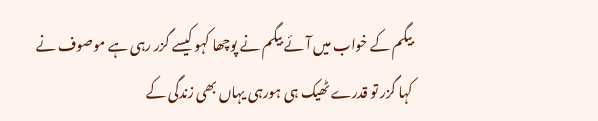بیگم کے خواب میں آئے بیگم نے پوچھا کہو کیسے گزر رہی ہے موصوف نے کہا گزر تو قدرے ٹھیک ہی ہورہی یہاں بھی زندگی کے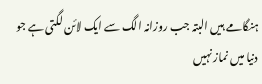ہنگامے ہیں البتہ جب روزانہ الگ سے ایک لائن لگتی ہے جو دنیا میں نماز نہیں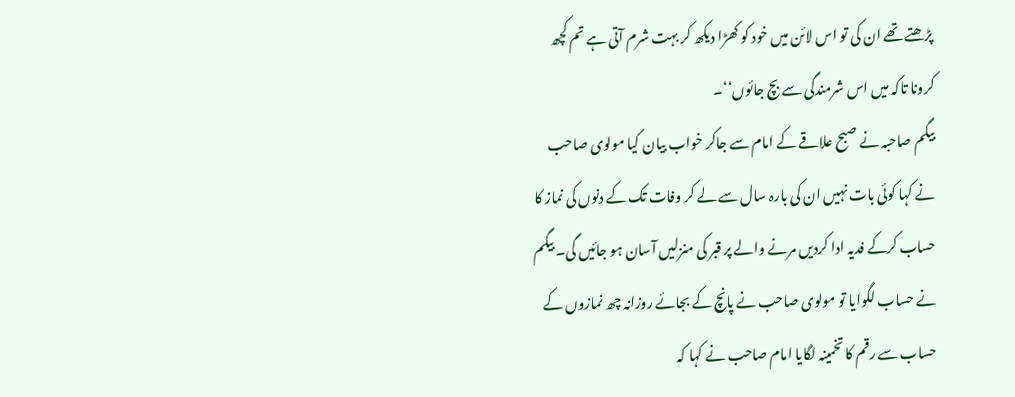پڑھتے تھے ان کی تو اس لائن میں خود کو کھڑا دیکھ کر بہت شرم آتی ہے تم کچھ کرونا تاکہ میں اس شرمندگی سے بچ جائوں‘‘۔
بیگم صاحبہ نے صبح علاقے کے امام سے جاکر خواب بیان کیا مولوی صاحب نے کہا کوئی بات نہیں ان کی بارہ سال سے لے کر وفات تک کے دنوں کی نماز کا حساب کرکے فدیہ ادا کردیں مرنے والے پر قبر کی منزلیں آسان ہو جائیں گی۔ بیگم نے حساب لگوایا تو مولوی صاحب نے پانچ کے بجائے روزانہ چھ نمازوں کے حساب سے رقم کا تخمینہ لگایا امام صاحب نے کہا کہ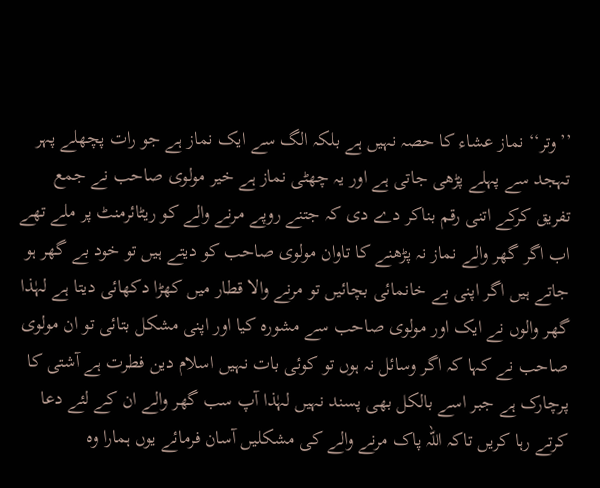’’وتر‘‘ نماز عشاء کا حصہ نہیں ہے بلکہ الگ سے ایک نماز ہے جو رات پچھلے پہر تہجد سے پہلے پڑھی جاتی ہے اور یہ چھٹی نماز ہے خیر مولوی صاحب نے جمع تفریق کرکے اتنی رقم بناکر دے دی کہ جتنے روپے مرنے والے کو ریٹائرمنٹ پر ملے تھے اب اگر گھر والے نماز نہ پڑھنے کا تاوان مولوی صاحب کو دیتے ہیں تو خود بے گھر ہو جاتے ہیں اگر اپنی بے خانمائی بچائیں تو مرنے والا قطار میں کھڑا دکھائی دیتا ہے لہٰذا گھر والوں نے ایک اور مولوی صاحب سے مشورہ کیا اور اپنی مشکل بتائی تو ان مولوی صاحب نے کہا کہ اگر وسائل نہ ہوں تو کوئی بات نہیں اسلام دین فطرت ہے آشتی کا پرچارک ہے جبر اسے بالکل بھی پسند نہیں لہٰذا آپ سب گھر والے ان کے لئے دعا کرتے رہا کریں تاکہ اللہ پاک مرنے والے کی مشکلیں آسان فرمائے یوں ہمارا وہ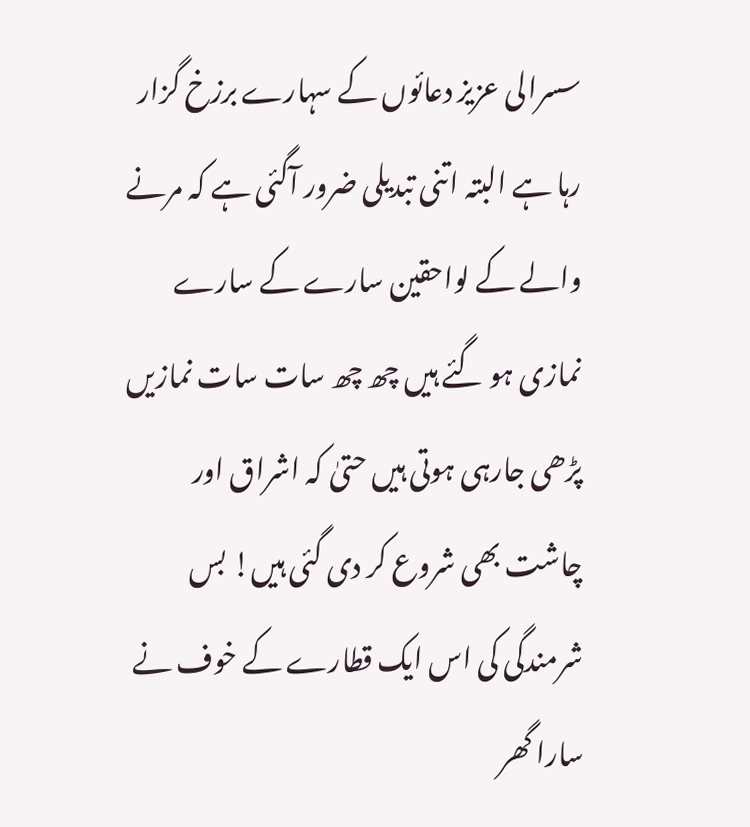سسرالی عزیز دعائوں کے سہارے برزخ گزار رہا ہے البتہ اتنی تبدیلی ضرور آگئی ہے کہ مرنے والے کے لواحقین سارے کے سارے نمازی ہو گئے ہیں چھ چھ سات سات نمازیں پڑھی جارہی ہوتی ہیں حتیٰ کہ اشراق اور چاشت بھی شروع کر دی گئی ہیں! بس شرمندگی کی اس ایک قطارے کے خوف نے سارا گھر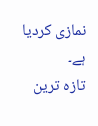نمازی کردیا ہے۔
تازہ ترین